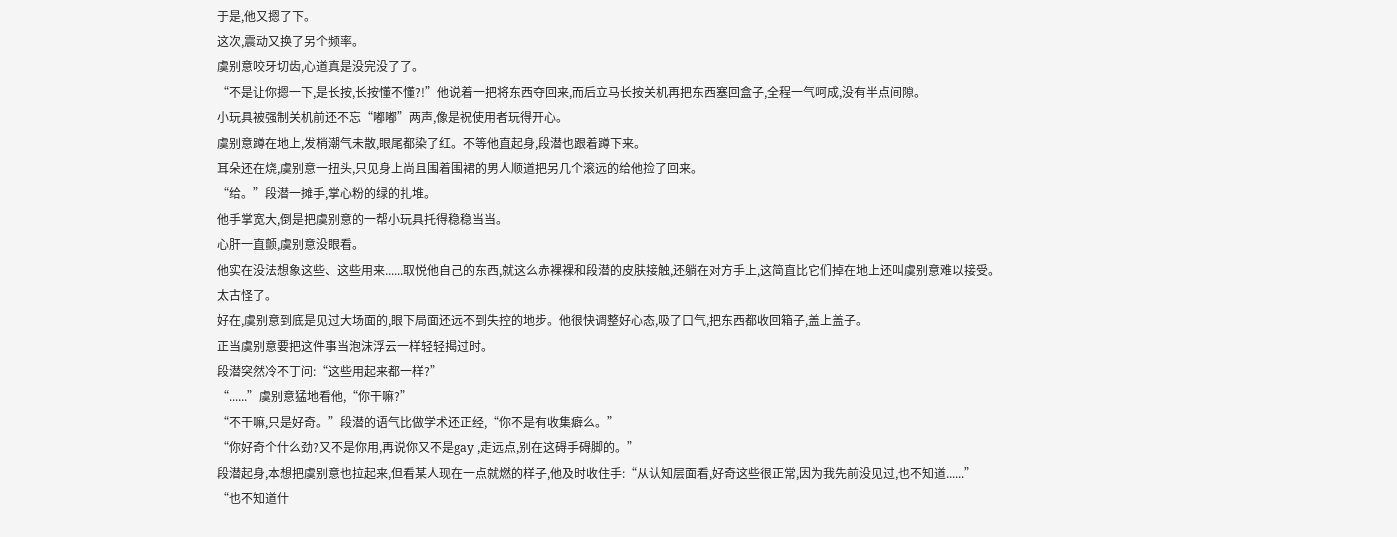于是,他又摁了下。
这次,震动又换了另个频率。
虞别意咬牙切齿,心道真是没完没了了。
“不是让你摁一下,是长按,长按懂不懂?!”他说着一把将东西夺回来,而后立马长按关机再把东西塞回盒子,全程一气呵成,没有半点间隙。
小玩具被强制关机前还不忘“嘟嘟”两声,像是祝使用者玩得开心。
虞别意蹲在地上,发梢潮气未散,眼尾都染了红。不等他直起身,段潜也跟着蹲下来。
耳朵还在烧,虞别意一扭头,只见身上尚且围着围裙的男人顺道把另几个滚远的给他捡了回来。
“给。”段潜一摊手,掌心粉的绿的扎堆。
他手掌宽大,倒是把虞别意的一帮小玩具托得稳稳当当。
心肝一直颤,虞别意没眼看。
他实在没法想象这些、这些用来......取悦他自己的东西,就这么赤裸裸和段潜的皮肤接触,还躺在对方手上,这简直比它们掉在地上还叫虞别意难以接受。
太古怪了。
好在,虞别意到底是见过大场面的,眼下局面还远不到失控的地步。他很快调整好心态,吸了口气,把东西都收回箱子,盖上盖子。
正当虞别意要把这件事当泡沫浮云一样轻轻揭过时。
段潜突然冷不丁问:“这些用起来都一样?”
“......”虞别意猛地看他,“你干嘛?”
“不干嘛,只是好奇。”段潜的语气比做学术还正经,“你不是有收集癖么。”
“你好奇个什么劲?又不是你用,再说你又不是gay ,走远点,别在这碍手碍脚的。”
段潜起身,本想把虞别意也拉起来,但看某人现在一点就燃的样子,他及时收住手:“从认知层面看,好奇这些很正常,因为我先前没见过,也不知道......”
“也不知道什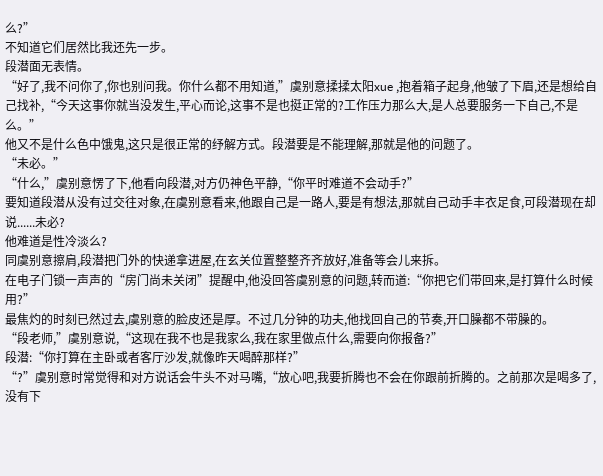么?”
不知道它们居然比我还先一步。
段潜面无表情。
“好了,我不问你了,你也别问我。你什么都不用知道,”虞别意揉揉太阳xue ,抱着箱子起身,他皱了下眉,还是想给自己找补,“今天这事你就当没发生,平心而论,这事不是也挺正常的?工作压力那么大,是人总要服务一下自己,不是么。”
他又不是什么色中饿鬼,这只是很正常的纾解方式。段潜要是不能理解,那就是他的问题了。
“未必。”
“什么,”虞别意愣了下,他看向段潜,对方仍神色平静,“你平时难道不会动手?”
要知道段潜从没有过交往对象,在虞别意看来,他跟自己是一路人,要是有想法,那就自己动手丰衣足食,可段潜现在却说......未必?
他难道是性冷淡么?
同虞别意擦肩,段潜把门外的快递拿进屋,在玄关位置整整齐齐放好,准备等会儿来拆。
在电子门锁一声声的“房门尚未关闭”提醒中,他没回答虞别意的问题,转而道:“你把它们带回来,是打算什么时候用?”
最焦灼的时刻已然过去,虞别意的脸皮还是厚。不过几分钟的功夫,他找回自己的节奏,开口臊都不带臊的。
“段老师,”虞别意说,“这现在我不也是我家么,我在家里做点什么,需要向你报备?”
段潜:“你打算在主卧或者客厅沙发,就像昨天喝醉那样?”
“?”虞别意时常觉得和对方说话会牛头不对马嘴,“放心吧,我要折腾也不会在你跟前折腾的。之前那次是喝多了,没有下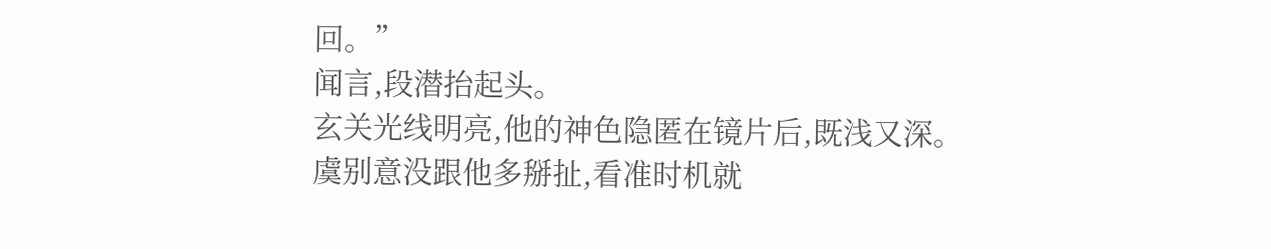回。”
闻言,段潜抬起头。
玄关光线明亮,他的神色隐匿在镜片后,既浅又深。
虞别意没跟他多掰扯,看准时机就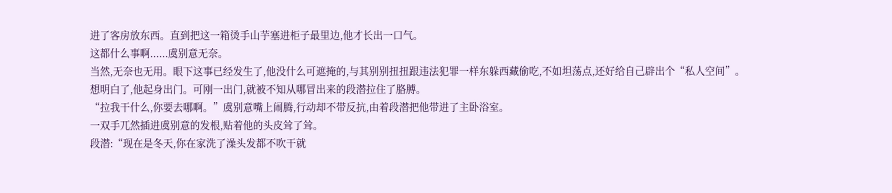进了客房放东西。直到把这一箱烫手山芋塞进柜子最里边,他才长出一口气。
这都什么事啊......虞别意无奈。
当然,无奈也无用。眼下这事已经发生了,他没什么可遮掩的,与其别别扭扭跟违法犯罪一样东躲西藏偷吃,不如坦荡点,还好给自己辟出个“私人空间”。
想明白了,他起身出门。可刚一出门,就被不知从哪冒出来的段潜拉住了胳膊。
“拉我干什么,你要去哪啊。”虞别意嘴上闹腾,行动却不带反抗,由着段潜把他带进了主卧浴室。
一双手兀然插进虞别意的发根,贴着他的头皮耸了耸。
段潜:“现在是冬天,你在家洗了澡头发都不吹干就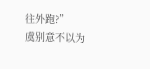往外跑?”
虞别意不以为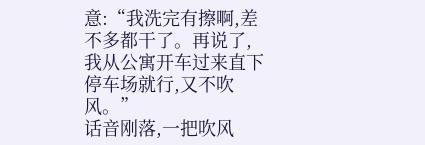意:“我洗完有擦啊,差不多都干了。再说了,我从公寓开车过来直下停车场就行,又不吹风。”
话音刚落,一把吹风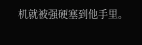机就被强硬塞到他手里。